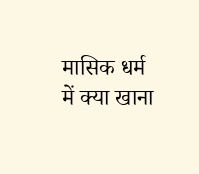मासिक धर्म में क्या खाना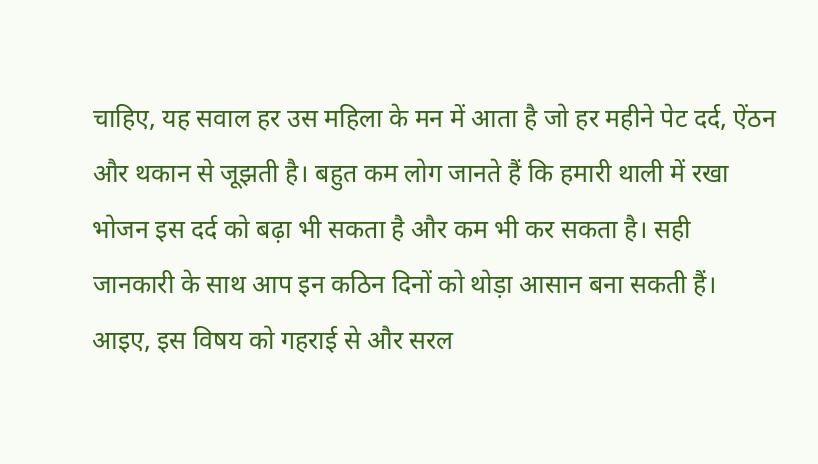चाहिए, यह सवाल हर उस महिला के मन में आता है जो हर महीने पेट दर्द, ऐंठन और थकान से जूझती है। बहुत कम लोग जानते हैं कि हमारी थाली में रखा भोजन इस दर्द को बढ़ा भी सकता है और कम भी कर सकता है। सही जानकारी के साथ आप इन कठिन दिनों को थोड़ा आसान बना सकती हैं। आइए, इस विषय को गहराई से और सरल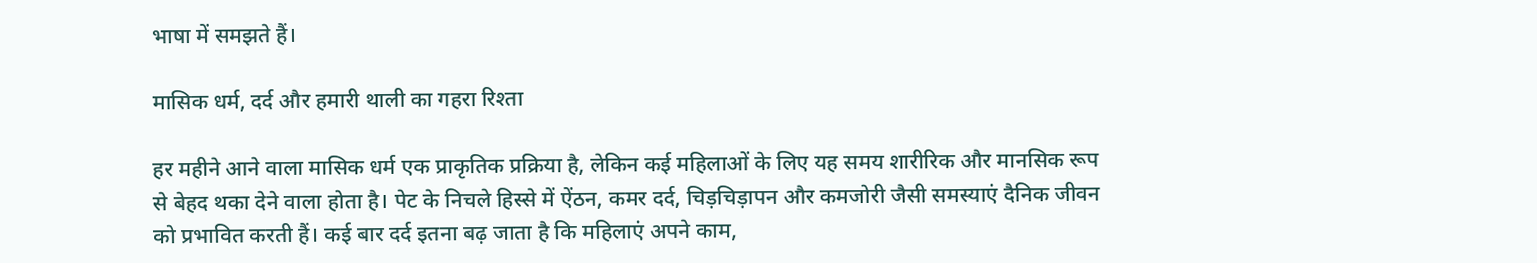भाषा में समझते हैं।

मासिक धर्म, दर्द और हमारी थाली का गहरा रिश्ता

हर महीने आने वाला मासिक धर्म एक प्राकृतिक प्रक्रिया है, लेकिन कई महिलाओं के लिए यह समय शारीरिक और मानसिक रूप से बेहद थका देने वाला होता है। पेट के निचले हिस्से में ऐंठन, कमर दर्द, चिड़चिड़ापन और कमजोरी जैसी समस्याएं दैनिक जीवन को प्रभावित करती हैं। कई बार दर्द इतना बढ़ जाता है कि महिलाएं अपने काम,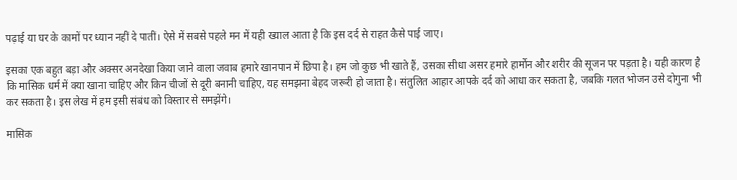पढ़ाई या घर के कामों पर ध्यान नहीं दे पातीं। ऐसे में सबसे पहले मन में यही ख्याल आता है कि इस दर्द से राहत कैसे पाई जाए।

इसका एक बहुत बड़ा और अक्सर अनदेखा किया जाने वाला जवाब हमारे खानपान में छिपा है। हम जो कुछ भी खाते हैं, उसका सीधा असर हमारे हार्मोन और शरीर की सूजन पर पड़ता है। यही कारण है कि मासिक धर्म में क्या खाना चाहिए और किन चीजों से दूरी बनानी चाहिए, यह समझना बेहद जरूरी हो जाता है। संतुलित आहार आपके दर्द को आधा कर सकता है, जबकि गलत भोजन उसे दोगुना भी कर सकता है। इस लेख में हम इसी संबंध को विस्तार से समझेंगे।

मासिक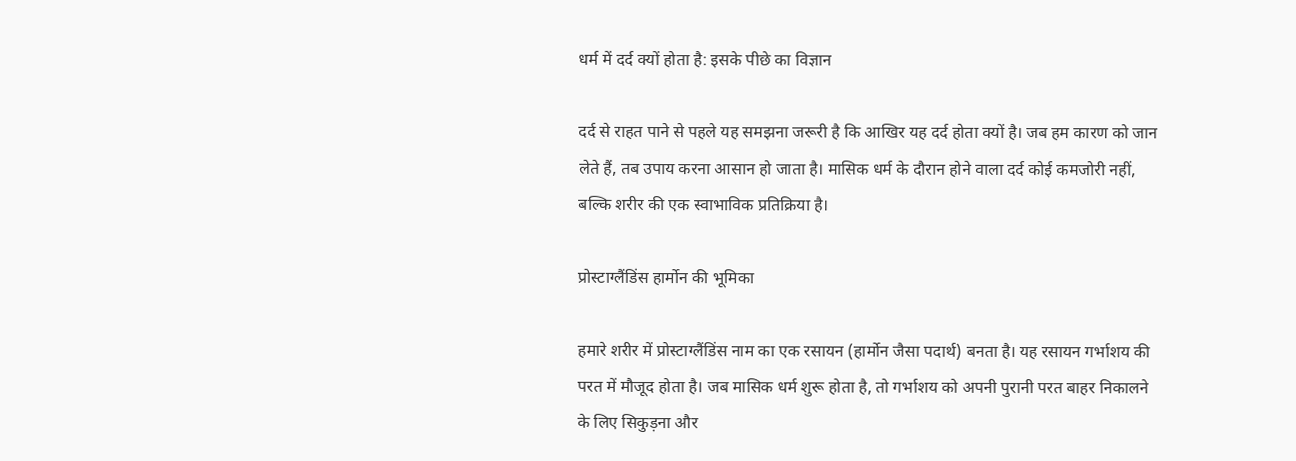धर्म में दर्द क्यों होता है: इसके पीछे का विज्ञान

दर्द से राहत पाने से पहले यह समझना जरूरी है कि आखिर यह दर्द होता क्यों है। जब हम कारण को जान लेते हैं, तब उपाय करना आसान हो जाता है। मासिक धर्म के दौरान होने वाला दर्द कोई कमजोरी नहीं, बल्कि शरीर की एक स्वाभाविक प्रतिक्रिया है।

प्रोस्टाग्लैंडिंस हार्मोन की भूमिका

हमारे शरीर में प्रोस्टाग्लैंडिंस नाम का एक रसायन (हार्मोन जैसा पदार्थ) बनता है। यह रसायन गर्भाशय की परत में मौजूद होता है। जब मासिक धर्म शुरू होता है, तो गर्भाशय को अपनी पुरानी परत बाहर निकालने के लिए सिकुड़ना और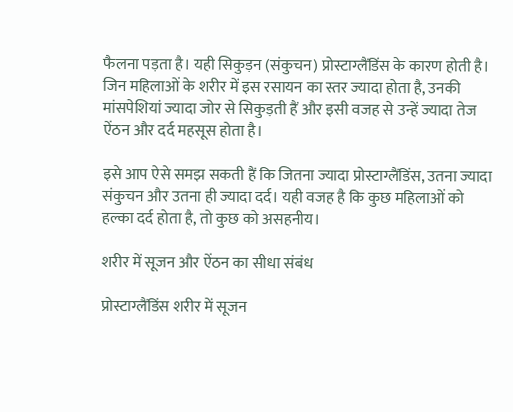फैलना पड़ता है। यही सिकुड़न (संकुचन) प्रोस्टाग्लैंडिंस के कारण होती है। जिन महिलाओं के शरीर में इस रसायन का स्तर ज्यादा होता है, उनकी मांसपेशियां ज्यादा जोर से सिकुड़ती हैं और इसी वजह से उन्हें ज्यादा तेज ऐंठन और दर्द महसूस होता है।

इसे आप ऐसे समझ सकती हैं कि जितना ज्यादा प्रोस्टाग्लैंडिंस, उतना ज्यादा संकुचन और उतना ही ज्यादा दर्द। यही वजह है कि कुछ महिलाओं को हल्का दर्द होता है, तो कुछ को असहनीय।

शरीर में सूजन और ऐंठन का सीधा संबंध

प्रोस्टाग्लैंडिंस शरीर में सूजन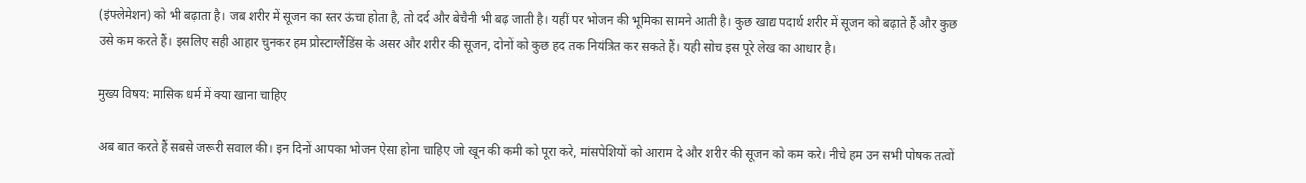(इंफ्लेमेशन) को भी बढ़ाता है। जब शरीर में सूजन का स्तर ऊंचा होता है, तो दर्द और बेचैनी भी बढ़ जाती है। यहीं पर भोजन की भूमिका सामने आती है। कुछ खाद्य पदार्थ शरीर में सूजन को बढ़ाते हैं और कुछ उसे कम करते हैं। इसलिए सही आहार चुनकर हम प्रोस्टाग्लैंडिंस के असर और शरीर की सूजन, दोनों को कुछ हद तक नियंत्रित कर सकते हैं। यही सोच इस पूरे लेख का आधार है।

मुख्य विषय: मासिक धर्म में क्या खाना चाहिए

अब बात करते हैं सबसे जरूरी सवाल की। इन दिनों आपका भोजन ऐसा होना चाहिए जो खून की कमी को पूरा करे, मांसपेशियों को आराम दे और शरीर की सूजन को कम करे। नीचे हम उन सभी पोषक तत्वों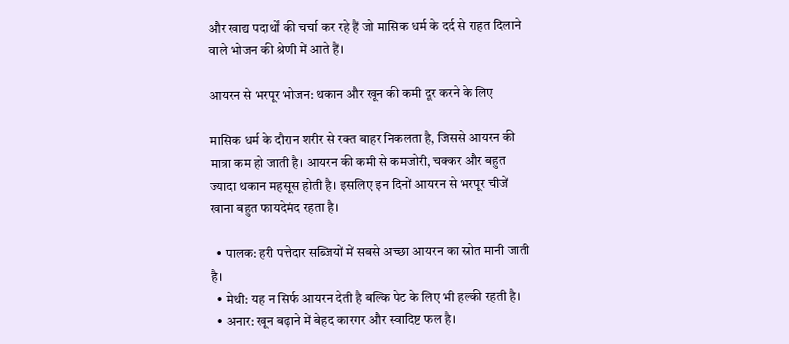और खाद्य पदार्थों की चर्चा कर रहे हैं जो मासिक धर्म के दर्द से राहत दिलाने वाले भोजन की श्रेणी में आते हैं।

आयरन से भरपूर भोजन: थकान और खून की कमी दूर करने के लिए

मासिक धर्म के दौरान शरीर से रक्त बाहर निकलता है, जिससे आयरन की मात्रा कम हो जाती है। आयरन की कमी से कमजोरी, चक्कर और बहुत ज्यादा थकान महसूस होती है। इसलिए इन दिनों आयरन से भरपूर चीजें खाना बहुत फायदेमंद रहता है।

  • पालक: हरी पत्तेदार सब्जियों में सबसे अच्छा आयरन का स्रोत मानी जाती है।
  • मेथी: यह न सिर्फ आयरन देती है बल्कि पेट के लिए भी हल्की रहती है।
  • अनार: खून बढ़ाने में बेहद कारगर और स्वादिष्ट फल है।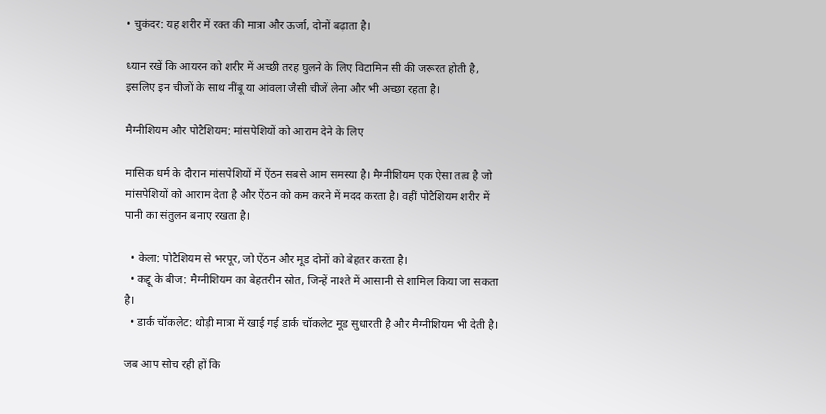• चुकंदर: यह शरीर में रक्त की मात्रा और ऊर्जा, दोनों बढ़ाता है।

ध्यान रखें कि आयरन को शरीर में अच्छी तरह घुलने के लिए विटामिन सी की जरूरत होती है, इसलिए इन चीजों के साथ नींबू या आंवला जैसी चीजें लेना और भी अच्छा रहता है।

मैग्नीशियम और पोटैशियम: मांसपेशियों को आराम देने के लिए

मासिक धर्म के दौरान मांसपेशियों में ऐंठन सबसे आम समस्या है। मैग्नीशियम एक ऐसा तत्व है जो मांसपेशियों को आराम देता है और ऐंठन को कम करने में मदद करता है। वहीं पोटैशियम शरीर में पानी का संतुलन बनाए रखता है।

  • केला: पोटैशियम से भरपूर, जो ऐंठन और मूड दोनों को बेहतर करता है।
  • कद्दू के बीज: मैग्नीशियम का बेहतरीन स्रोत, जिन्हें नाश्ते में आसानी से शामिल किया जा सकता है।
  • डार्क चॉकलेट: थोड़ी मात्रा में खाई गई डार्क चॉकलेट मूड सुधारती है और मैग्नीशियम भी देती है।

जब आप सोच रही हों कि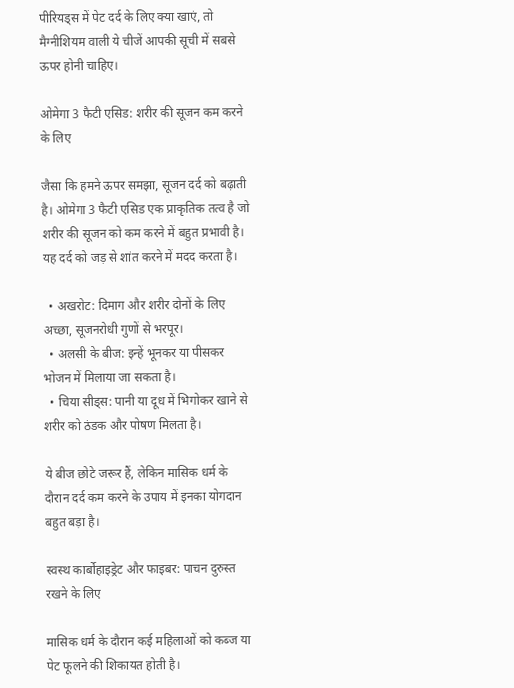पीरियड्स में पेट दर्द के लिए क्या खाएं, तो मैग्नीशियम वाली ये चीजें आपकी सूची में सबसे ऊपर होनी चाहिए।

ओमेगा 3 फैटी एसिड: शरीर की सूजन कम करने के लिए

जैसा कि हमने ऊपर समझा, सूजन दर्द को बढ़ाती है। ओमेगा 3 फैटी एसिड एक प्राकृतिक तत्व है जो शरीर की सूजन को कम करने में बहुत प्रभावी है। यह दर्द को जड़ से शांत करने में मदद करता है।

  • अखरोट: दिमाग और शरीर दोनों के लिए अच्छा, सूजनरोधी गुणों से भरपूर।
  • अलसी के बीज: इन्हें भूनकर या पीसकर भोजन में मिलाया जा सकता है।
  • चिया सीड्स: पानी या दूध में भिगोकर खाने से शरीर को ठंडक और पोषण मिलता है।

ये बीज छोटे जरूर हैं, लेकिन मासिक धर्म के दौरान दर्द कम करने के उपाय में इनका योगदान बहुत बड़ा है।

स्वस्थ कार्बोहाइड्रेट और फाइबर: पाचन दुरुस्त रखने के लिए

मासिक धर्म के दौरान कई महिलाओं को कब्ज या पेट फूलने की शिकायत होती है।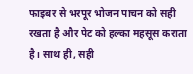फाइबर से भरपूर भोजन पाचन को सही रखता है और पेट को हल्का महसूस कराता है। साथ ही, सही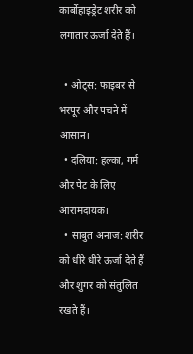कार्बोहाइड्रेट शरीर को लगातार ऊर्जा देते हैं।

  • ओट्स: फाइबर से भरपूर और पचने में आसान।
  • दलिया: हल्का, गर्म और पेट के लिए आरामदायक।
  • साबुत अनाज: शरीर को धीरे धीरे ऊर्जा देते हैं और शुगर को संतुलित रखते हैं।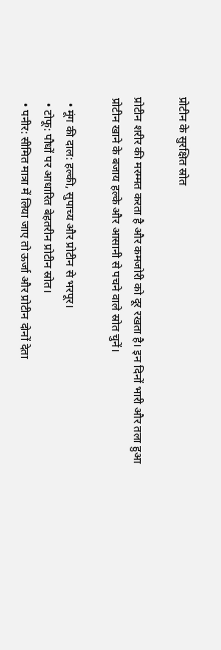प्रोटीन के सुरक्षित स्रोत

प्रोटीन शरीर की मरम्मत करता है और कमजोरी को दूर रखता है। इन दिनों भारी और तला हुआ प्रोटीन खाने के बजाय हल्के और आसानी से पचने वाले स्रोत चुनें।

  • मूंग की दाल: हल्की, सुपाच्य और प्रोटीन से भरपूर।
  • टोफू: पौधों पर आधारित बेहतरीन प्रोटीन स्रोत।
  • पनीर: सीमित मात्रा में लिया जाए तो ऊर्जा और प्रोटीन दोनों देता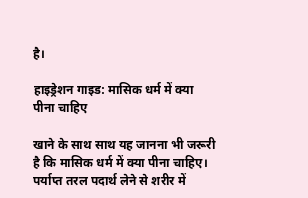है।

हाइड्रेशन गाइड: मासिक धर्म में क्या पीना चाहिए

खाने के साथ साथ यह जानना भी जरूरी है कि मासिक धर्म में क्या पीना चाहिए। पर्याप्त तरल पदार्थ लेने से शरीर में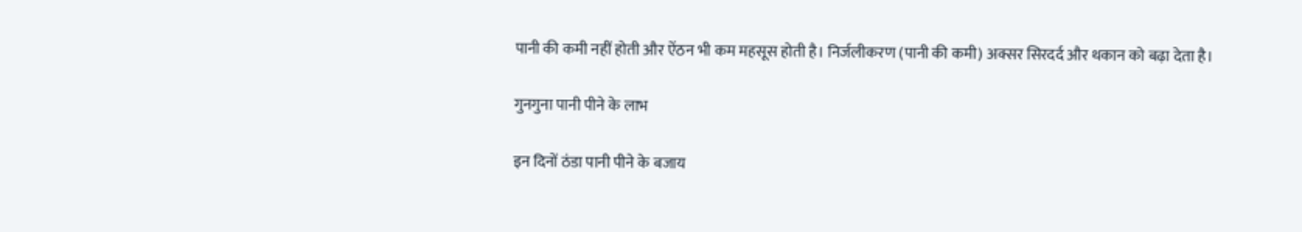पानी की कमी नहीं होती और ऐंठन भी कम महसूस होती है। निर्जलीकरण (पानी की कमी) अक्सर सिरदर्द और थकान को बढ़ा देता है।

गुनगुना पानी पीने के लाभ

इन दिनों ठंडा पानी पीने के बजाय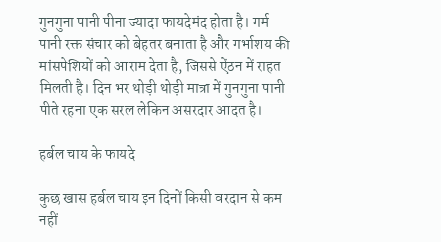गुनगुना पानी पीना ज्यादा फायदेमंद होता है। गर्म पानी रक्त संचार को बेहतर बनाता है और गर्भाशय की मांसपेशियों को आराम देता है, जिससे ऐंठन में राहत मिलती है। दिन भर थोड़ी थोड़ी मात्रा में गुनगुना पानी पीते रहना एक सरल लेकिन असरदार आदत है।

हर्बल चाय के फायदे

कुछ खास हर्बल चाय इन दिनों किसी वरदान से कम नहीं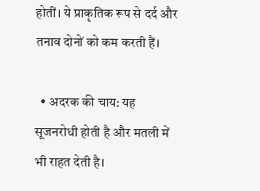होतीं। ये प्राकृतिक रूप से दर्द और तनाव दोनों को कम करती हैं।

  • अदरक की चाय: यह सूजनरोधी होती है और मतली में भी राहत देती है।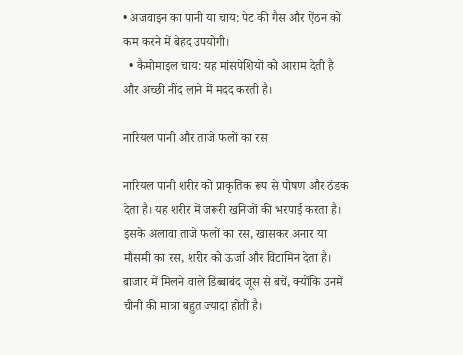• अजवाइन का पानी या चाय: पेट की गैस और ऐंठन को कम करने में बेहद उपयोगी।
  • कैमोमाइल चाय: यह मांसपेशियों को आराम देती है और अच्छी नींद लाने में मदद करती है।

नारियल पानी और ताजे फलों का रस

नारियल पानी शरीर को प्राकृतिक रूप से पोषण और ठंडक देता है। यह शरीर में जरूरी खनिजों की भरपाई करता है। इसके अलावा ताजे फलों का रस, खासकर अनार या मौसमी का रस, शरीर को ऊर्जा और विटामिन देता है। बाजार में मिलने वाले डिब्बाबंद जूस से बचें, क्योंकि उनमें चीनी की मात्रा बहुत ज्यादा होती है।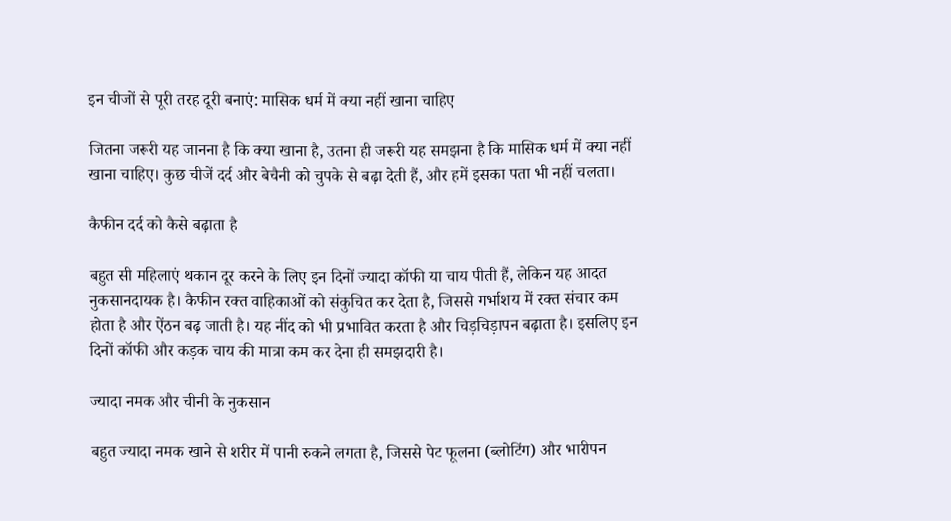इन चीजों से पूरी तरह दूरी बनाएं: मासिक धर्म में क्या नहीं खाना चाहिए

जितना जरूरी यह जानना है कि क्या खाना है, उतना ही जरूरी यह समझना है कि मासिक धर्म में क्या नहीं खाना चाहिए। कुछ चीजें दर्द और बेचैनी को चुपके से बढ़ा देती हैं, और हमें इसका पता भी नहीं चलता।

कैफीन दर्द को कैसे बढ़ाता है

बहुत सी महिलाएं थकान दूर करने के लिए इन दिनों ज्यादा कॉफी या चाय पीती हैं, लेकिन यह आदत नुकसानदायक है। कैफीन रक्त वाहिकाओं को संकुचित कर देता है, जिससे गर्भाशय में रक्त संचार कम होता है और ऐंठन बढ़ जाती है। यह नींद को भी प्रभावित करता है और चिड़चिड़ापन बढ़ाता है। इसलिए इन दिनों कॉफी और कड़क चाय की मात्रा कम कर देना ही समझदारी है।

ज्यादा नमक और चीनी के नुकसान

बहुत ज्यादा नमक खाने से शरीर में पानी रुकने लगता है, जिससे पेट फूलना (ब्लोटिंग) और भारीपन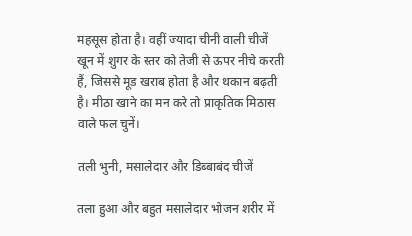महसूस होता है। वहीं ज्यादा चीनी वाली चीजें खून में शुगर के स्तर को तेजी से ऊपर नीचे करती हैं, जिससे मूड खराब होता है और थकान बढ़ती है। मीठा खाने का मन करे तो प्राकृतिक मिठास वाले फल चुनें।

तली भुनी, मसालेदार और डिब्बाबंद चीजें

तला हुआ और बहुत मसालेदार भोजन शरीर में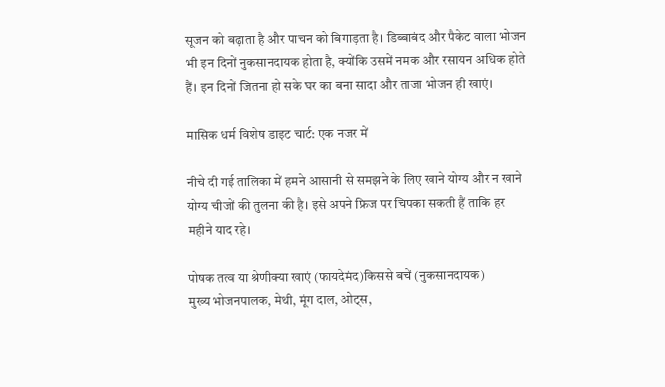सूजन को बढ़ाता है और पाचन को बिगाड़ता है। डिब्बाबंद और पैकेट वाला भोजन भी इन दिनों नुकसानदायक होता है, क्योंकि उसमें नमक और रसायन अधिक होते हैं। इन दिनों जितना हो सके घर का बना सादा और ताजा भोजन ही खाएं।

मासिक धर्म विशेष डाइट चार्ट: एक नजर में

नीचे दी गई तालिका में हमने आसानी से समझने के लिए खाने योग्य और न खाने योग्य चीजों की तुलना की है। इसे अपने फ्रिज पर चिपका सकती हैं ताकि हर महीने याद रहे।

पोषक तत्व या श्रेणीक्या खाएं (फायदेमंद)किससे बचें (नुकसानदायक)
मुख्य भोजनपालक, मेथी, मूंग दाल, ओट्स,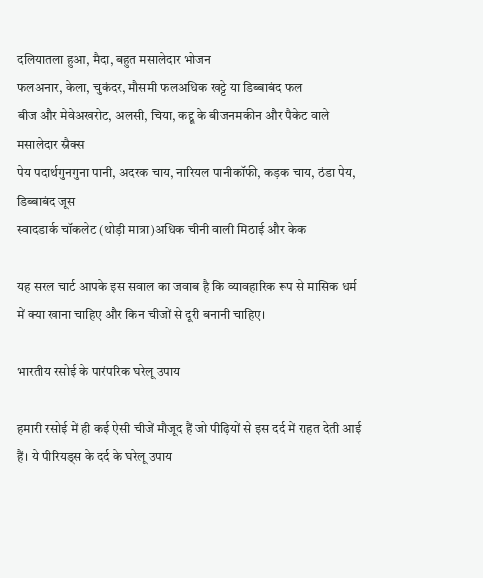दलियातला हुआ, मैदा, बहुत मसालेदार भोजन
फलअनार, केला, चुकंदर, मौसमी फलअधिक खट्टे या डिब्बाबंद फल
बीज और मेवेअखरोट, अलसी, चिया, कद्दू के बीजनमकीन और पैकेट वाले मसालेदार स्नैक्स
पेय पदार्थगुनगुना पानी, अदरक चाय, नारियल पानीकॉफी, कड़क चाय, ठंडा पेय, डिब्बाबंद जूस
स्वादडार्क चॉकलेट (थोड़ी मात्रा)अधिक चीनी वाली मिठाई और केक

यह सरल चार्ट आपके इस सवाल का जवाब है कि व्यावहारिक रूप से मासिक धर्म में क्या खाना चाहिए और किन चीजों से दूरी बनानी चाहिए।

भारतीय रसोई के पारंपरिक घरेलू उपाय

हमारी रसोई में ही कई ऐसी चीजें मौजूद हैं जो पीढ़ियों से इस दर्द में राहत देती आई हैं। ये पीरियड्स के दर्द के घरेलू उपाय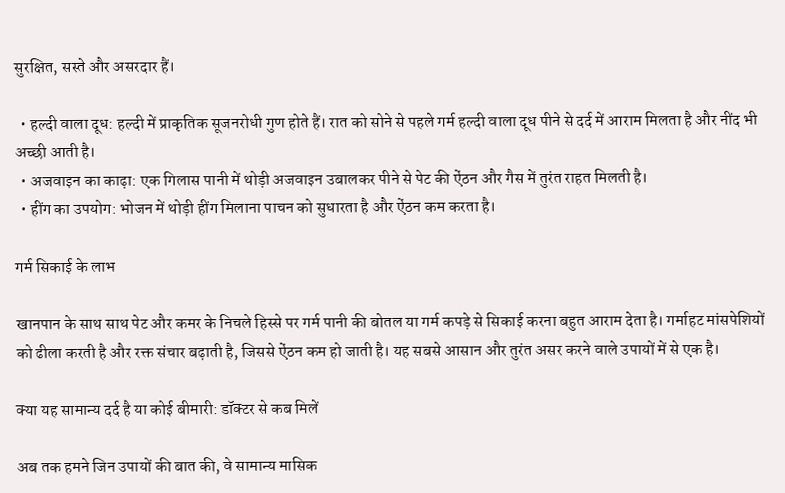सुरक्षित, सस्ते और असरदार हैं।

  • हल्दी वाला दूध: हल्दी में प्राकृतिक सूजनरोधी गुण होते हैं। रात को सोने से पहले गर्म हल्दी वाला दूध पीने से दर्द में आराम मिलता है और नींद भी अच्छी आती है।
  • अजवाइन का काढ़ा: एक गिलास पानी में थोड़ी अजवाइन उबालकर पीने से पेट की ऐंठन और गैस में तुरंत राहत मिलती है।
  • हींग का उपयोग: भोजन में थोड़ी हींग मिलाना पाचन को सुधारता है और ऐंठन कम करता है।

गर्म सिकाई के लाभ

खानपान के साथ साथ पेट और कमर के निचले हिस्से पर गर्म पानी की बोतल या गर्म कपड़े से सिकाई करना बहुत आराम देता है। गर्माहट मांसपेशियों को ढीला करती है और रक्त संचार बढ़ाती है, जिससे ऐंठन कम हो जाती है। यह सबसे आसान और तुरंत असर करने वाले उपायों में से एक है।

क्या यह सामान्य दर्द है या कोई बीमारी: डॉक्टर से कब मिलें

अब तक हमने जिन उपायों की बात की, वे सामान्य मासिक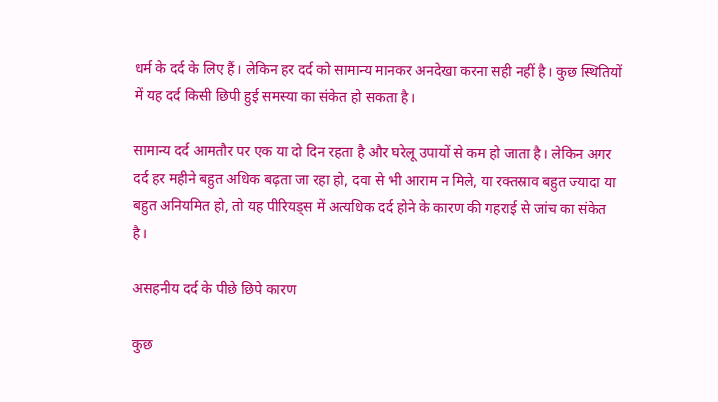धर्म के दर्द के लिए हैं। लेकिन हर दर्द को सामान्य मानकर अनदेखा करना सही नहीं है। कुछ स्थितियों में यह दर्द किसी छिपी हुई समस्या का संकेत हो सकता है।

सामान्य दर्द आमतौर पर एक या दो दिन रहता है और घरेलू उपायों से कम हो जाता है। लेकिन अगर दर्द हर महीने बहुत अधिक बढ़ता जा रहा हो, दवा से भी आराम न मिले, या रक्तस्राव बहुत ज्यादा या बहुत अनियमित हो, तो यह पीरियड्स में अत्यधिक दर्द होने के कारण की गहराई से जांच का संकेत है।

असहनीय दर्द के पीछे छिपे कारण

कुछ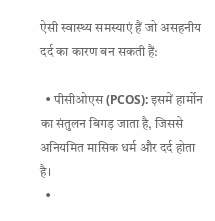ऐसी स्वास्थ्य समस्याएं हैं जो असहनीय दर्द का कारण बन सकती हैं:

  • पीसीओएस (PCOS): इसमें हार्मोन का संतुलन बिगड़ जाता है, जिससे अनियमित मासिक धर्म और दर्द होता है।
  •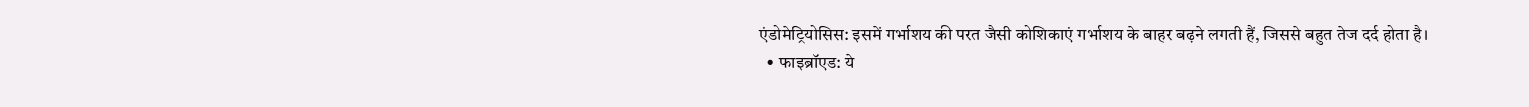एंडोमेट्रियोसिस: इसमें गर्भाशय की परत जैसी कोशिकाएं गर्भाशय के बाहर बढ़ने लगती हैं, जिससे बहुत तेज दर्द होता है।
  • फाइब्रॉएड: ये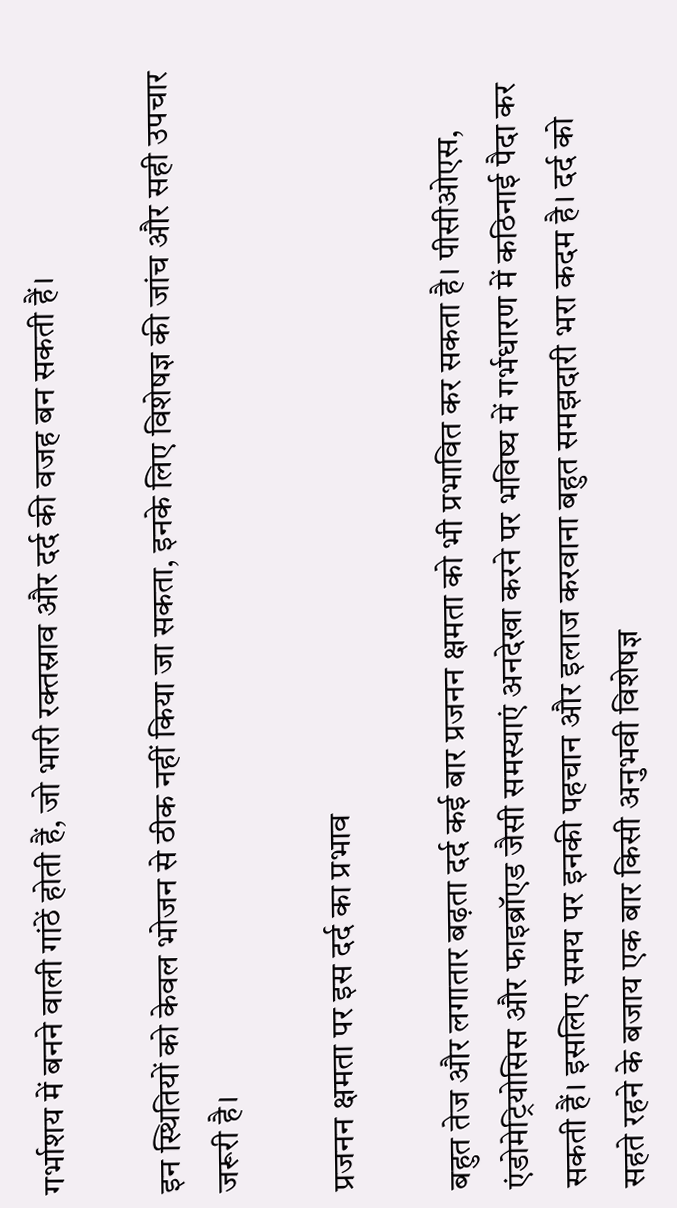गर्भाशय में बनने वाली गांठें होती हैं, जो भारी रक्तस्राव और दर्द की वजह बन सकती हैं।

इन स्थितियों को केवल भोजन से ठीक नहीं किया जा सकता, इनके लिए विशेषज्ञ की जांच और सही उपचार जरूरी है।

प्रजनन क्षमता पर इस दर्द का प्रभाव

बहुत तेज और लगातार बढ़ता दर्द कई बार प्रजनन क्षमता को भी प्रभावित कर सकता है। पीसीओएस, एंडोमेट्रियोसिस और फाइब्रॉएड जैसी समस्याएं अनदेखा करने पर भविष्य में गर्भधारण में कठिनाई पैदा कर सकती हैं। इसलिए समय पर इनकी पहचान और इलाज करवाना बहुत समझदारी भरा कदम है। दर्द को सहते रहने के बजाय एक बार किसी अनुभवी विशेषज्ञ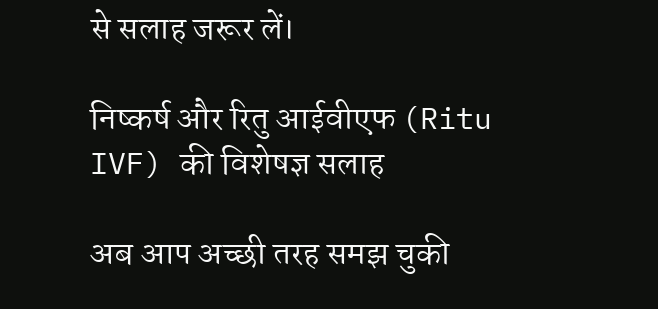से सलाह जरूर लें।

निष्कर्ष और रितु आईवीएफ (Ritu IVF) की विशेषज्ञ सलाह

अब आप अच्छी तरह समझ चुकी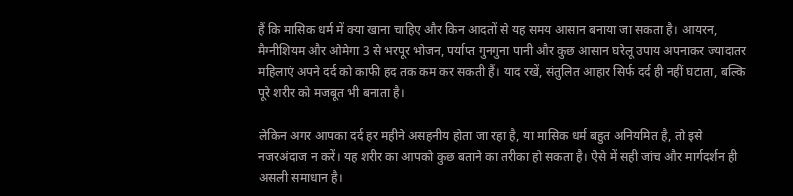हैं कि मासिक धर्म में क्या खाना चाहिए और किन आदतों से यह समय आसान बनाया जा सकता है। आयरन, मैग्नीशियम और ओमेगा 3 से भरपूर भोजन, पर्याप्त गुनगुना पानी और कुछ आसान घरेलू उपाय अपनाकर ज्यादातर महिलाएं अपने दर्द को काफी हद तक कम कर सकती हैं। याद रखें, संतुलित आहार सिर्फ दर्द ही नहीं घटाता, बल्कि पूरे शरीर को मजबूत भी बनाता है।

लेकिन अगर आपका दर्द हर महीने असहनीय होता जा रहा है, या मासिक धर्म बहुत अनियमित है, तो इसे नजरअंदाज न करें। यह शरीर का आपको कुछ बताने का तरीका हो सकता है। ऐसे में सही जांच और मार्गदर्शन ही असली समाधान है।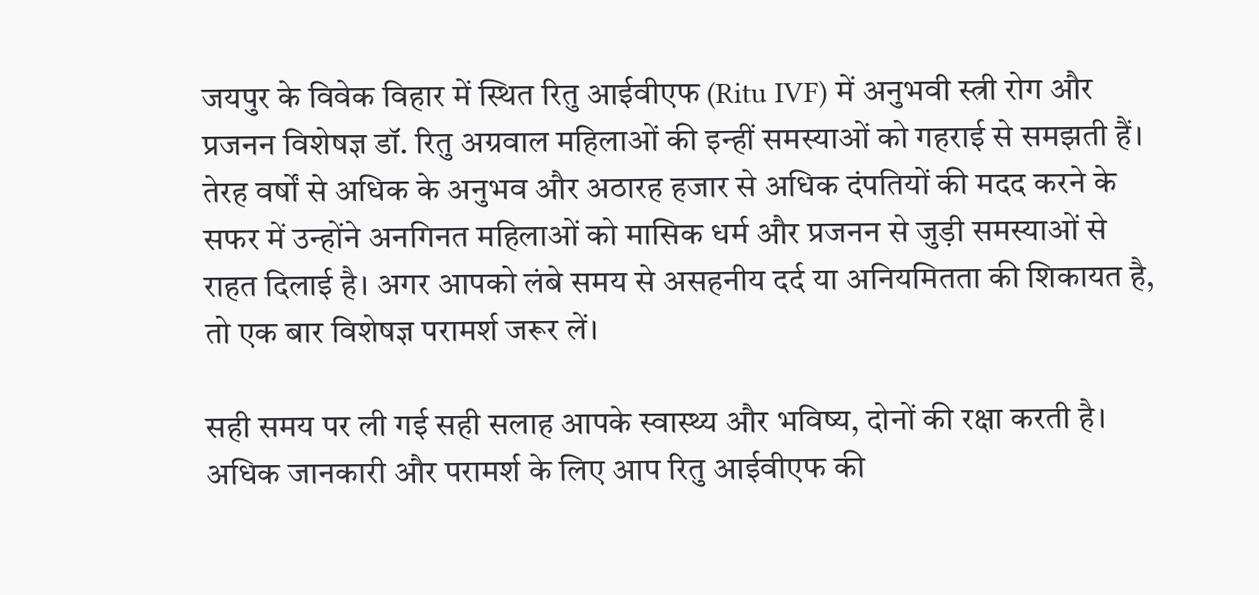जयपुर के विवेक विहार में स्थित रितु आईवीएफ (Ritu IVF) में अनुभवी स्त्री रोग और प्रजनन विशेषज्ञ डॉ. रितु अग्रवाल महिलाओं की इन्हीं समस्याओं को गहराई से समझती हैं। तेरह वर्षों से अधिक के अनुभव और अठारह हजार से अधिक दंपतियों की मदद करने के सफर में उन्होंने अनगिनत महिलाओं को मासिक धर्म और प्रजनन से जुड़ी समस्याओं से राहत दिलाई है। अगर आपको लंबे समय से असहनीय दर्द या अनियमितता की शिकायत है, तो एक बार विशेषज्ञ परामर्श जरूर लें।

सही समय पर ली गई सही सलाह आपके स्वास्थ्य और भविष्य, दोनों की रक्षा करती है। अधिक जानकारी और परामर्श के लिए आप रितु आईवीएफ की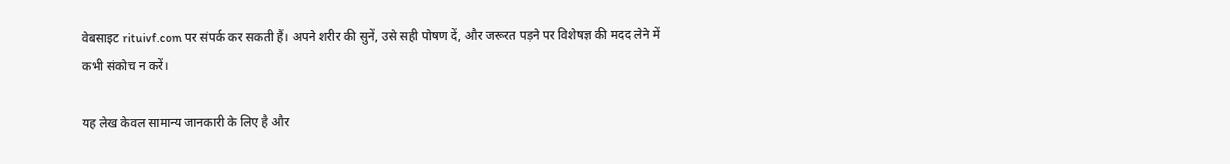वेबसाइट rituivf.com पर संपर्क कर सकती हैं। अपने शरीर की सुनें, उसे सही पोषण दें, और जरूरत पड़ने पर विशेषज्ञ की मदद लेने में कभी संकोच न करें।

यह लेख केवल सामान्य जानकारी के लिए है और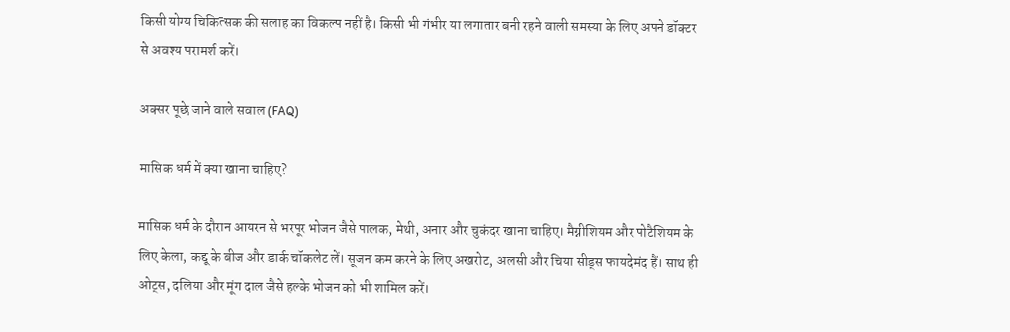किसी योग्य चिकित्सक की सलाह का विकल्प नहीं है। किसी भी गंभीर या लगातार बनी रहने वाली समस्या के लिए अपने डॉक्टर से अवश्य परामर्श करें।

अक्सर पूछे जाने वाले सवाल (FAQ)

मासिक धर्म में क्या खाना चाहिए?

मासिक धर्म के दौरान आयरन से भरपूर भोजन जैसे पालक, मेथी, अनार और चुकंदर खाना चाहिए। मैग्नीशियम और पोटैशियम के लिए केला, कद्दू के बीज और डार्क चॉकलेट लें। सूजन कम करने के लिए अखरोट, अलसी और चिया सीड्स फायदेमंद हैं। साथ ही ओट्स, दलिया और मूंग दाल जैसे हल्के भोजन को भी शामिल करें।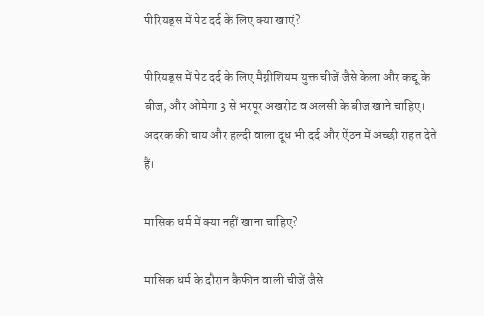पीरियड्स में पेट दर्द के लिए क्या खाएं?

पीरियड्स में पेट दर्द के लिए मैग्नीशियम युक्त चीजें जैसे केला और कद्दू के बीज, और ओमेगा 3 से भरपूर अखरोट व अलसी के बीज खाने चाहिए। अदरक की चाय और हल्दी वाला दूध भी दर्द और ऐंठन में अच्छी राहत देते हैं।

मासिक धर्म में क्या नहीं खाना चाहिए?

मासिक धर्म के दौरान कैफीन वाली चीजें जैसे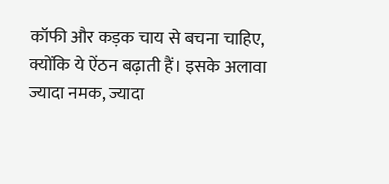कॉफी और कड़क चाय से बचना चाहिए, क्योंकि ये ऐंठन बढ़ाती हैं। इसके अलावा ज्यादा नमक, ज्यादा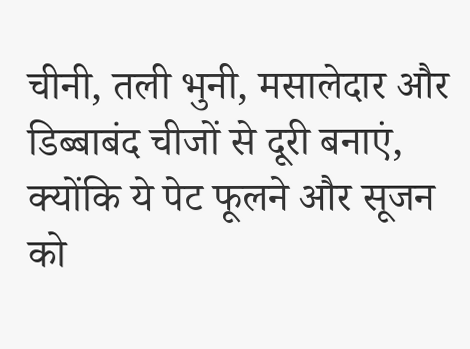चीनी, तली भुनी, मसालेदार और डिब्बाबंद चीजों से दूरी बनाएं, क्योंकि ये पेट फूलने और सूजन को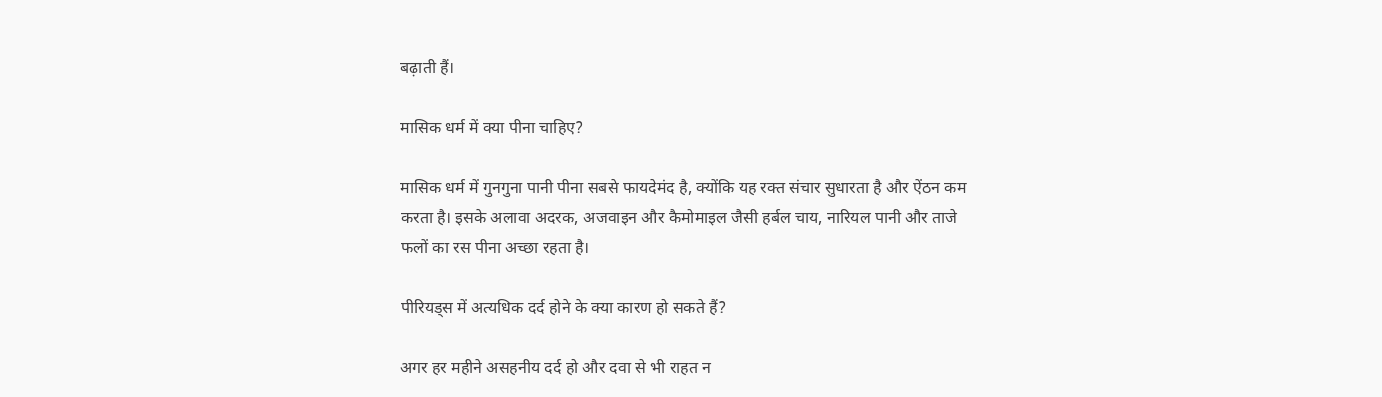बढ़ाती हैं।

मासिक धर्म में क्या पीना चाहिए?

मासिक धर्म में गुनगुना पानी पीना सबसे फायदेमंद है, क्योंकि यह रक्त संचार सुधारता है और ऐंठन कम करता है। इसके अलावा अदरक, अजवाइन और कैमोमाइल जैसी हर्बल चाय, नारियल पानी और ताजे फलों का रस पीना अच्छा रहता है।

पीरियड्स में अत्यधिक दर्द होने के क्या कारण हो सकते हैं?

अगर हर महीने असहनीय दर्द हो और दवा से भी राहत न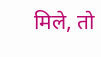मिले, तो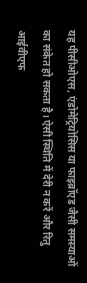यह पीसीओएस, एंडोमेट्रियोसिस या फाइब्रॉएड जैसी समस्याओं का संकेत हो सकता है। ऐसी स्थिति में देरी न करें और रितु आईवीएफ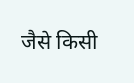जैसे किसी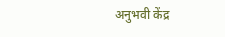अनुभवी केंद्र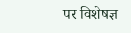पर विशेषज्ञ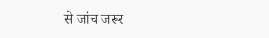से जांच जरूर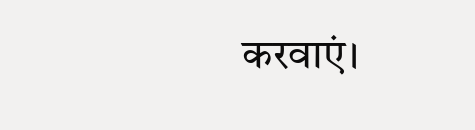करवाएं।